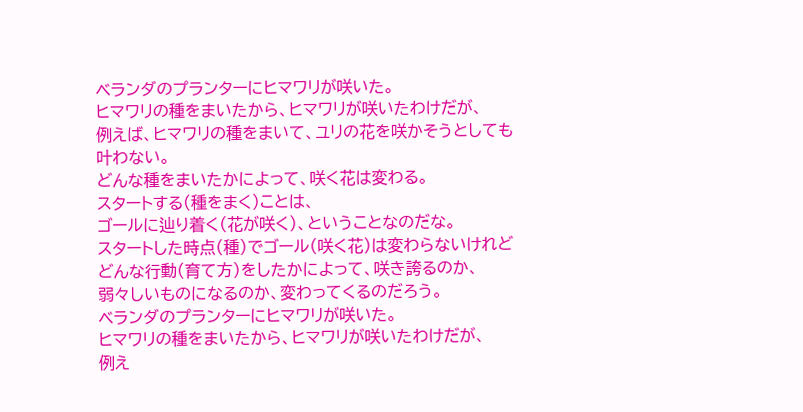ベランダのプランターにヒマワリが咲いた。
ヒマワリの種をまいたから、ヒマワリが咲いたわけだが、
例えば、ヒマワリの種をまいて、ユリの花を咲かそうとしても
叶わない。
どんな種をまいたかによって、咲く花は変わる。
スタートする(種をまく)ことは、
ゴールに辿り着く(花が咲く)、ということなのだな。
スタートした時点(種)でゴール(咲く花)は変わらないけれど
どんな行動(育て方)をしたかによって、咲き誇るのか、
弱々しいものになるのか、変わってくるのだろう。
ベランダのプランターにヒマワリが咲いた。
ヒマワリの種をまいたから、ヒマワリが咲いたわけだが、
例え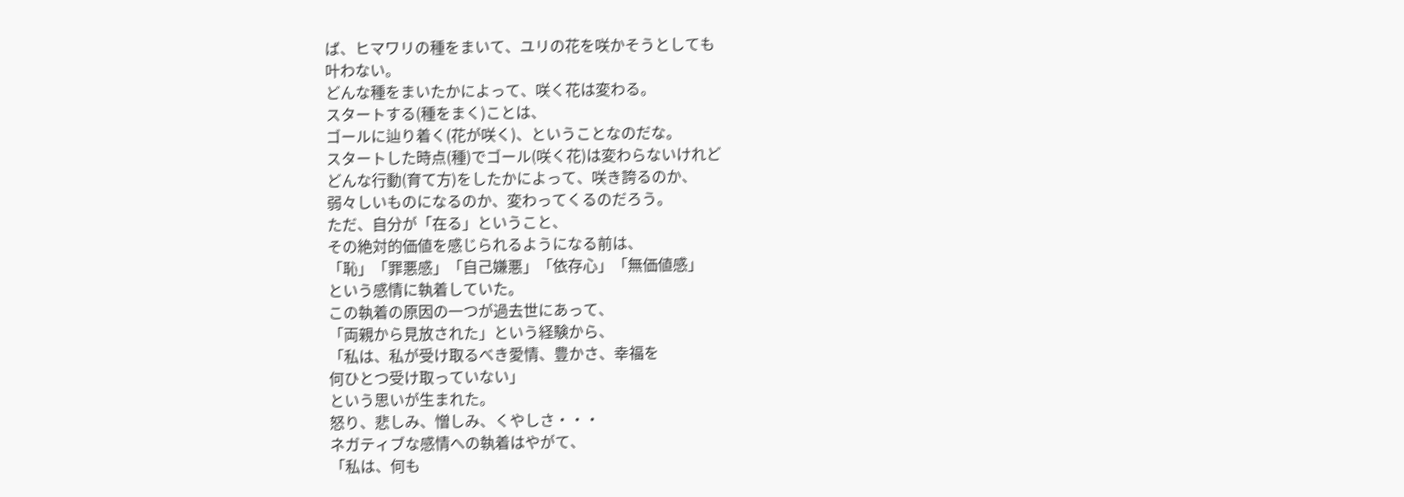ば、ヒマワリの種をまいて、ユリの花を咲かそうとしても
叶わない。
どんな種をまいたかによって、咲く花は変わる。
スタートする(種をまく)ことは、
ゴールに辿り着く(花が咲く)、ということなのだな。
スタートした時点(種)でゴール(咲く花)は変わらないけれど
どんな行動(育て方)をしたかによって、咲き誇るのか、
弱々しいものになるのか、変わってくるのだろう。
ただ、自分が「在る」ということ、
その絶対的価値を感じられるようになる前は、
「恥」「罪悪感」「自己嫌悪」「依存心」「無価値感」
という感情に執着していた。
この執着の原因の一つが過去世にあって、
「両親から見放された」という経験から、
「私は、私が受け取るべき愛情、豊かさ、幸福を
何ひとつ受け取っていない」
という思いが生まれた。
怒り、悲しみ、憎しみ、くやしさ・・・
ネガティブな感情への執着はやがて、
「私は、何も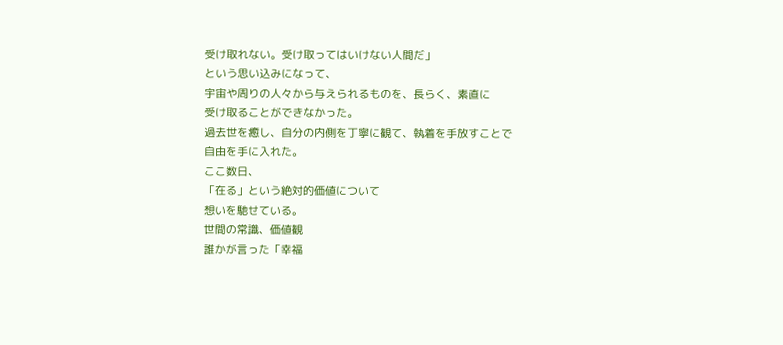受け取れない。受け取ってはいけない人間だ」
という思い込みになって、
宇宙や周りの人々から与えられるものを、長らく、素直に
受け取ることができなかった。
過去世を癒し、自分の内側を丁寧に観て、執着を手放すことで
自由を手に入れた。
ここ数日、
「在る」という絶対的価値について
想いを馳せている。
世間の常識、価値観
誰かが言った「幸福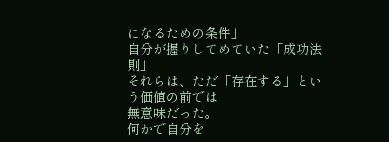になるための条件」
自分が握りしてめていた「成功法則」
それらは、ただ「存在する」という価値の前では
無意味だった。
何かで自分を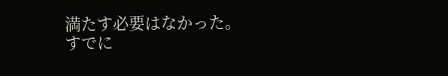満たす必要はなかった。
すでに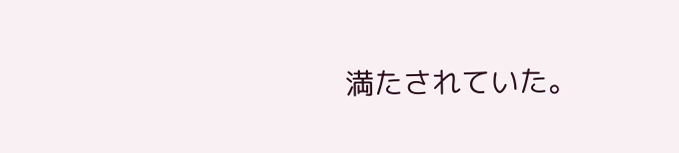満たされていた。